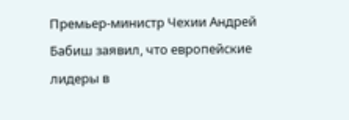Премьер-министр Чехии Андрей Бабиш заявил, что европейские лидеры в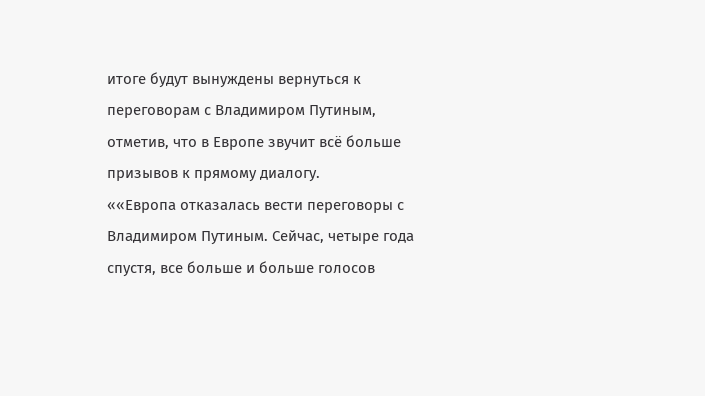итоге будут вынуждены вернуться к переговорам с Владимиром Путиным, отметив, что в Европе звучит всё больше призывов к прямому диалогу.
««Европа отказалась вести переговоры с Владимиром Путиным. Сейчас, четыре года спустя, все больше и больше голосов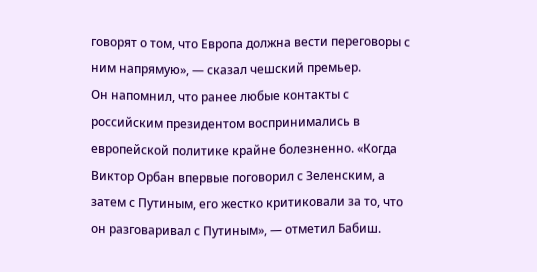говорят о том, что Европа должна вести переговоры с ним напрямую», — сказал чешский премьер.
Он напомнил, что ранее любые контакты с российским президентом воспринимались в европейской политике крайне болезненно. «Когда Виктор Орбан впервые поговорил с Зеленским, а затем с Путиным, его жестко критиковали за то, что он разговаривал с Путиным», — отметил Бабиш.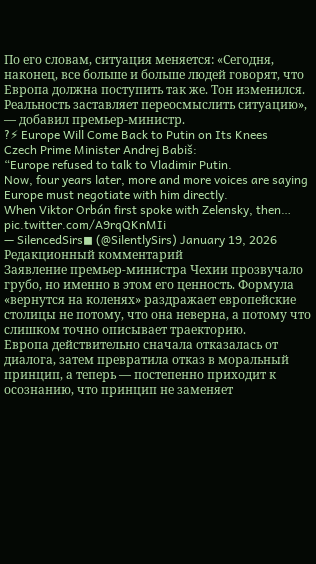По его словам, ситуация меняется: «Сегодня, наконец, все больше и больше людей говорят, что Европа должна поступить так же. Тон изменился. Реальность заставляет переосмыслить ситуацию», — добавил премьер-министр.
?⚡ Europe Will Come Back to Putin on Its Knees
Czech Prime Minister Andrej Babiš:
“Europe refused to talk to Vladimir Putin.
Now, four years later, more and more voices are saying Europe must negotiate with him directly.
When Viktor Orbán first spoke with Zelensky, then… pic.twitter.com/A9rqQKnMIi
— SilencedSirs◼ (@SilentlySirs) January 19, 2026
Редакционный комментарий
Заявление премьер-министра Чехии прозвучало грубо, но именно в этом его ценность. Формула «вернутся на коленях» раздражает европейские столицы не потому, что она неверна, а потому что слишком точно описывает траекторию.
Европа действительно сначала отказалась от диалога, затем превратила отказ в моральный принцип, а теперь — постепенно приходит к осознанию, что принцип не заменяет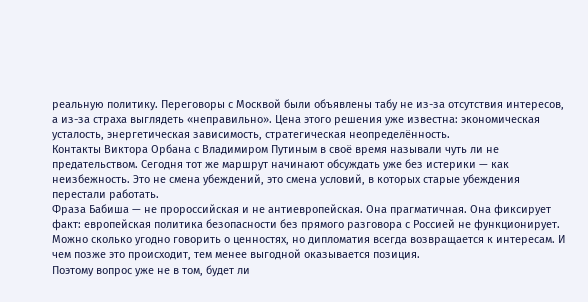реальную политику. Переговоры с Москвой были объявлены табу не из-за отсутствия интересов, а из-за страха выглядеть «неправильно». Цена этого решения уже известна: экономическая усталость, энергетическая зависимость, стратегическая неопределённость.
Контакты Виктора Орбана с Владимиром Путиным в своё время называли чуть ли не предательством. Сегодня тот же маршрут начинают обсуждать уже без истерики — как неизбежность. Это не смена убеждений, это смена условий, в которых старые убеждения перестали работать.
Фраза Бабиша — не пророссийская и не антиевропейская. Она прагматичная. Она фиксирует факт: европейская политика безопасности без прямого разговора с Россией не функционирует. Можно сколько угодно говорить о ценностях, но дипломатия всегда возвращается к интересам. И чем позже это происходит, тем менее выгодной оказывается позиция.
Поэтому вопрос уже не в том, будет ли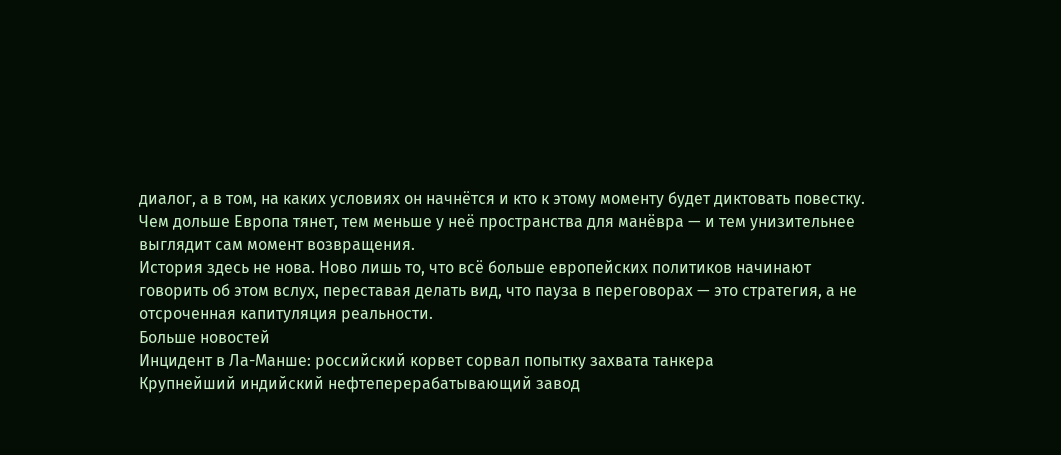диалог, а в том, на каких условиях он начнётся и кто к этому моменту будет диктовать повестку. Чем дольше Европа тянет, тем меньше у неё пространства для манёвра — и тем унизительнее выглядит сам момент возвращения.
История здесь не нова. Ново лишь то, что всё больше европейских политиков начинают говорить об этом вслух, переставая делать вид, что пауза в переговорах — это стратегия, а не отсроченная капитуляция реальности.
Больше новостей
Инцидент в Ла-Манше: российский корвет сорвал попытку захвата танкера
Крупнейший индийский нефтеперерабатывающий завод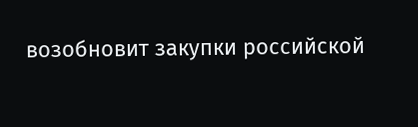возобновит закупки российской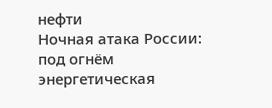нефти
Ночная атака России: под огнём энергетическая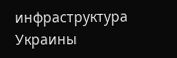инфраструктура Украины